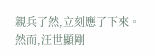親兵了然,立刻應了下來。
然而,汪世顯剛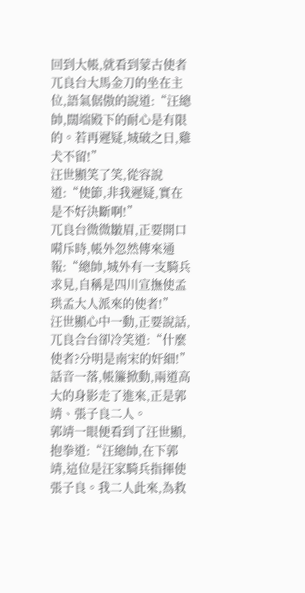回到大帳,就看到蒙古使者兀良台大馬金刀的坐在主位,語氣倨傲的說道:“汪總帥,闊端殿下的耐心是有限的。若再遲疑,城破之日,雞犬不留!”
汪世顯笑了笑,從容說道:“使節,非我遲疑,實在是不好決斷啊!”
兀良台微微皺眉,正要開口嗬斥時,帳外忽然傳來通報:“總帥,城外有一支騎兵求見,自稱是四川宣撫使孟珙孟大人派來的使者!”
汪世顯心中一動,正要說話,兀良合台卻冷笑道:“什麼使者?分明是南宋的奸細!”
話音一落,帳簾掀動,兩道高大的身影走了進來,正是郭靖、張子良二人。
郭靖一眼便看到了汪世顯,抱拳道:“汪總帥,在下郭靖,這位是汪家騎兵指揮使張子良。我二人此來,為救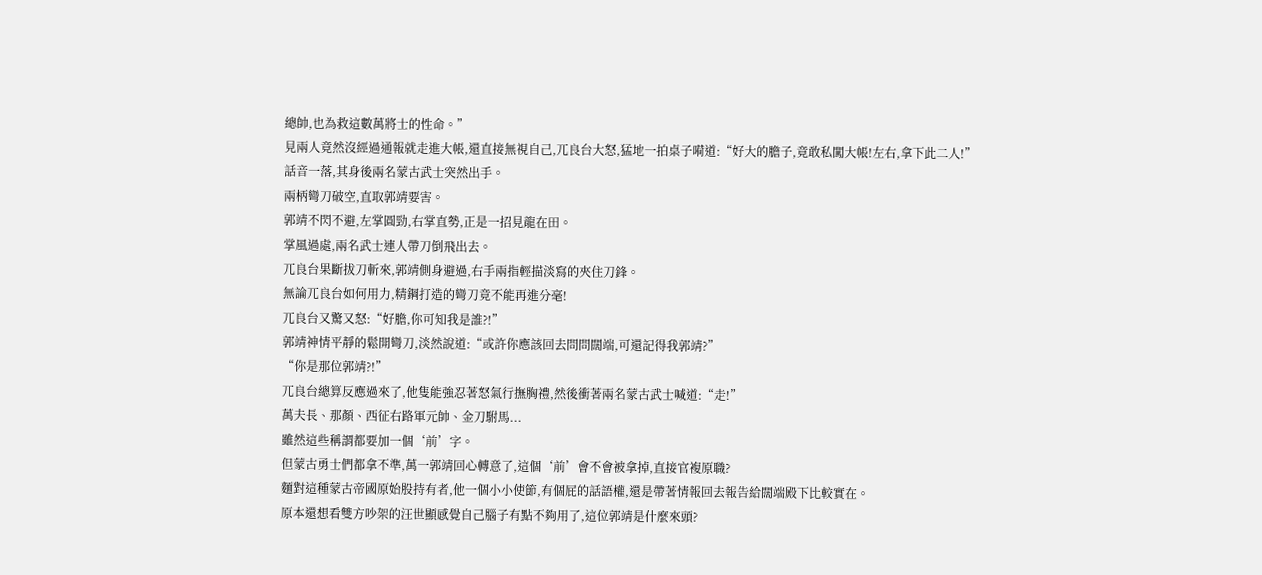總帥,也為救這數萬將士的性命。”
見兩人竟然沒經過通報就走進大帳,還直接無視自己,兀良台大怒,猛地一拍桌子嗬道:“好大的膽子,竟敢私闖大帳!左右,拿下此二人!”
話音一落,其身後兩名蒙古武士突然出手。
兩柄彎刀破空,直取郭靖要害。
郭靖不閃不避,左掌圓勁,右掌直勢,正是一招見龍在田。
掌風過處,兩名武士連人帶刀倒飛出去。
兀良台果斷拔刀斬來,郭靖側身避過,右手兩指輕描淡寫的夾住刀鋒。
無論兀良台如何用力,精鋼打造的彎刀竟不能再進分毫!
兀良台又驚又怒:“好膽,你可知我是誰?!”
郭靖神情平靜的鬆開彎刀,淡然說道:“或許你應該回去問問闊端,可還記得我郭靖?”
“你是那位郭靖?!”
兀良台總算反應過來了,他隻能強忍著怒氣行撫胸禮,然後衝著兩名蒙古武士喊道:“走!”
萬夫長、那顏、西征右路軍元帥、金刀駙馬...
雖然這些稱謂都要加一個‘前’字。
但蒙古勇士們都拿不準,萬一郭靖回心轉意了,這個‘前’會不會被拿掉,直接官複原職?
麵對這種蒙古帝國原始股持有者,他一個小小使節,有個屁的話語權,還是帶著情報回去報告給闊端殿下比較實在。
原本還想看雙方吵架的汪世顯感覺自己腦子有點不夠用了,這位郭靖是什麼來頭?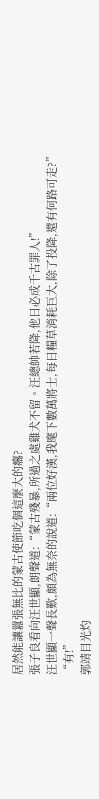居然能讓囂張無比的蒙古使節吃個這麼大的癟?
張子良看向汪世顯,朗聲道:“蒙古殘暴,所過之處雞犬不留。汪總帥若降,他日必成千古罪人!”
汪世顯一聲長歎,頗為無奈的說道:“兩位好漢,我麾下數萬將士,每日糧草消耗巨大,除了投降,還有何路可走?”
“有!”
郭靖目光灼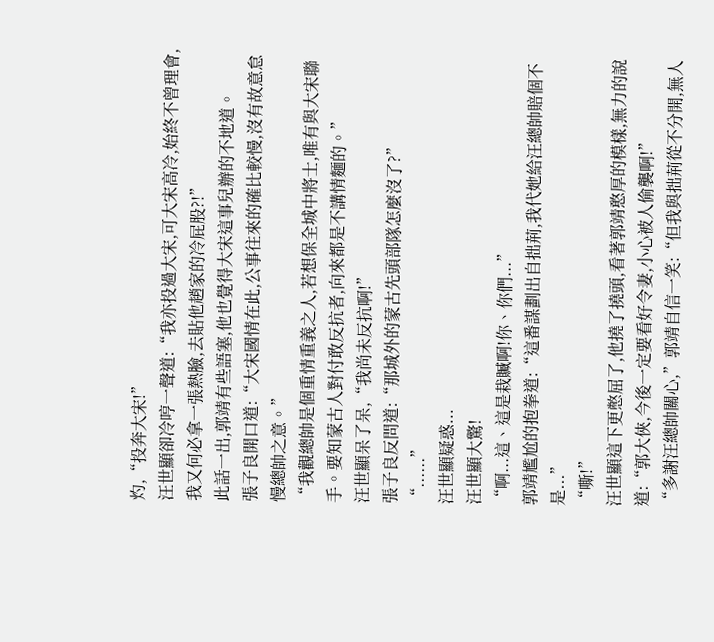灼,“投奔大宋!”
汪世顯卻冷哼一聲道:“我亦投過大宋,可大宋高冷,始終不曾理會,我又何必拿一張熱臉,去貼他趙家的冷屁股?!”
此話一出,郭靖有些語塞,他也覺得大宋這事兒辦的不地道。
張子良開口道:“大宋國情在此,公事往來的確比較慢,沒有故意怠慢總帥之意。”
“我觀總帥是個重情重義之人,若想保全城中將士,唯有與大宋聯手。要知蒙古人對付敢反抗者,向來都是不講情麵的。”
汪世顯呆了呆,“我尚未反抗啊!”
張子良反問道:“那城外的蒙古先頭部隊怎麼沒了?”
“......”
汪世顯疑惑...
汪世顯大驚!
“啊...這、這是栽贓啊!你、你們...”
郭靖尷尬的抱拳道:“這番謀劃出自拙荊,我代她給汪總帥賠個不是...”
“嘶!”
汪世顯這下更憋屈了,他撓了撓頭,看著郭靖憨厚的模樣,無力的說道:“郭大俠,今後一定要看好令妻,小心被人偷襲啊!”
“多謝汪總帥關心,”郭靖自信一笑:“但我與拙荊從不分開,無人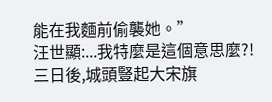能在我麵前偷襲她。”
汪世顯:...我特麼是這個意思麼?!
三日後,城頭豎起大宋旗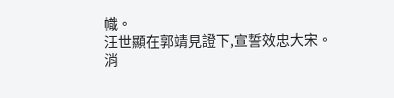幟。
汪世顯在郭靖見證下,宣誓效忠大宋。
消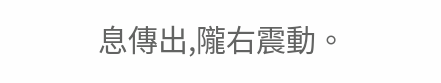息傳出,隴右震動。